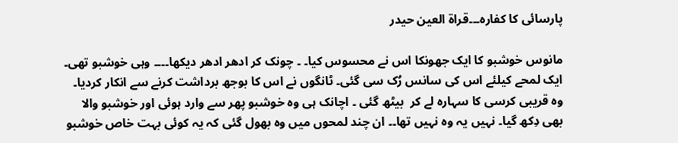پارسائی کا کفارہ۔۔۔قراۃ العین حیدر

مانوس خوشبو کا ایک جھونکا اس نے محسوس کیا۔ ۔ چونک کر ادھر ادھر دیکھا۔۔۔۔ وہی خوشبو تھی۔ ایک لمحے کیلئے اس کی سانس رُک سی گئی۔ ٹانگوں نے اس کا بوجھ برداشت کرنے سے انکار کردیا۔ وہ قریبی کرسی کا سہارہ لے کر  بیٹھ گئی ۔ اچانک ہی وہ خوشبو پھر سے وارد ہوئی اور خوشبو والا بھی دِکھ گیا۔ نہیں یہ وہ نہیں تھا۔۔ ان چند لمحوں میں وہ بھول گئی کہ یہ کوئی بہت خاص خوشبو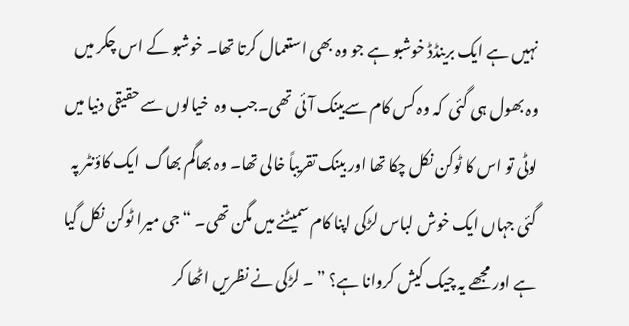نہیں ہے ایک برینڈڈ خوشبو ہے جو وہ بھی استعمال کرتا تھا۔ خوشبو کے اس چکر میں وہ بھول ہی گئی  کہ وہ کس کام سےبینک آئی تھی۔جب وہ  خیالوں سے حقیقی دنیا میں لوٹی تو اس کا ٹوکن نکل چکا تھا اور بینک تقریباً خالی تھا۔ وہ بھاگم بھاگ  ایک کاؤنٹر پہ گئی جہاں ایک خوش لباس لڑکی اپنا کام سمیٹنے میں مگن تھی۔ “جی میرا ٹوکن نکل گیا ہے اور مجھے یہ چیک کیش کروانا ہے؟ ” ۔ لڑکی نے نظریں اٹھا کر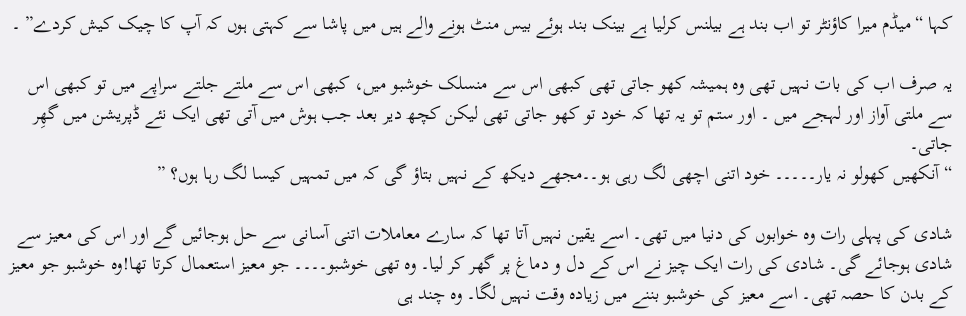کہا “میڈم میرا کاؤنٹر تو اب بند ہے بیلنس کرلیا ہے بینک بند ہوئے بیس منٹ ہونے والے ہیں میں پاشا سے کہتی ہوں کہ آپ کا چیک کیش کردے” ۔

یہ صرف اب کی بات نہیں تھی وہ ہمیشہ کھو جاتی تھی کبھی اس سے منسلک خوشبو میں، کبھی اس سے ملتے جلتے سراپے میں تو کبھی اس سے ملتی آواز اور لہجے میں ۔ اور ستم تو یہ تھا کہ خود تو کھو جاتی تھی لیکن کچھ دیر بعد جب ہوش میں آتی تھی ایک نئے ڈپریشن میں گھِر جاتی۔
“آنکھیں کھولو نہ یار۔۔۔۔۔ خود اتنی اچھی لگ رہی ہو۔۔مجھے دیکھ کے نہیں بتاؤ گی کہ میں تمہیں کیسا لگ رہا ہوں؟ ”

شادی کی پہلی رات وہ خوابوں کی دنیا میں تھی۔ اسے یقین نہیں آتا تھا کہ سارے معاملات اتنی آسانی سے حل ہوجائیں گے اور اس کی معیز سے شادی ہوجائے گی۔ شادی کی رات ایک چیز نے اس کے دل و دماغ پر گھر کر لیا۔ وہ تھی خوشبو۔۔۔۔ جو معیز استعمال کرتا تھا!وہ خوشبو جو معیز کے بدن کا حصہ تھی۔ اسے معیز کی خوشبو بننے میں زیادہ وقت نہیں لگا۔ وہ چند ہی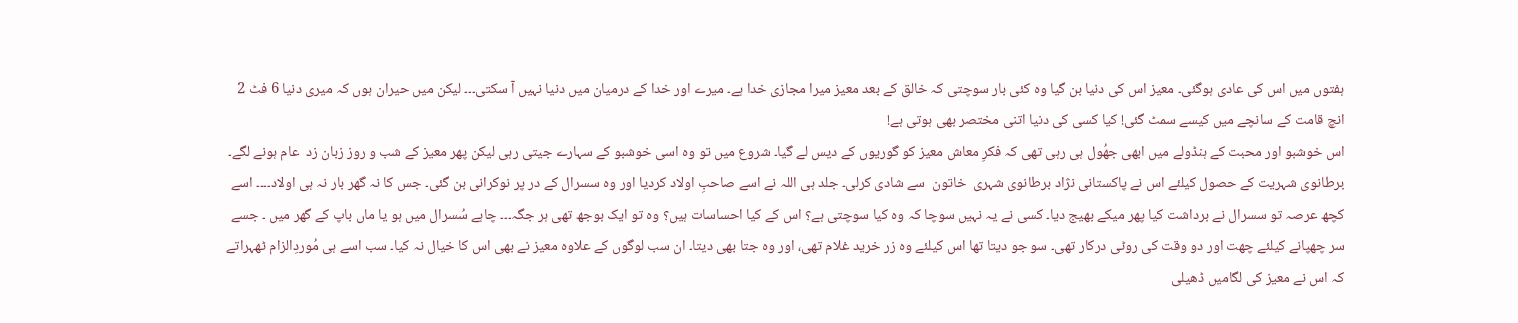ہفتوں میں اس کی عادی ہوگئی۔ معیز اس کی دنیا بن گیا وہ کئی بار سوچتی کہ خالق کے بعد معیز میرا مجازی خدا ہے۔ میرے اور خدا کے درمیان میں دنیا نہیں آ سکتی۔۔۔ لیکن میں حیران ہوں کہ میری دنیا 6 فٹ 2 انچ قامت کے سانچے میں کیسے سمٹ گئی! کیا کسی کی دنیا اتنی مختصر بھی ہوتی ہے!
اس خوشبو اور محبت کے ہنڈولے میں ابھی جھُول ہی رہی تھی کہ فکرِ معاش معیز کو گوریوں کے دیس لے گیا۔ شروع میں تو وہ اسی خوشبو کے سہارے جیتی رہی لیکن پھر معیز کے شب و روز زبان زد  عام ہونے لگے۔ برطانوی شہریت کے حصول کیلئے اس نے پاکستانی نژاد برطانوی شہری  خاتون  سے شادی کرلی۔ جلد ہی اللہ نے اسے صاحبِ اولاد کردیا اور وہ سسرال کے در پر نوکرانی بن گئی۔ جس کا نہ گھر بار نہ ہی اولاد۔۔۔۔ اسے کچھ عرصہ تو سسرال نے برداشت کیا پھر میکے بھیج دیا۔ کسی نے یہ نہیں سوچا کہ وہ کیا سوچتی ہے؟ اس کے کیا احساسات ہیں؟ وہ تو ایک بوجھ تھی ہر جگہ۔۔۔ چاہے سُسرال میں ہو یا ماں باپ کے گھر میں ۔ جسے سر چھپانے کیلئے چھت اور دو وقت کی روٹی درکار تھی۔ سو جو دیتا تھا اس کیلئے وہ زر خرید غلام تھی، اور وہ جتا بھی دیتا۔ ان سب لوگوں کے علاوہ معیز نے بھی اس کا خیال نہ کیا۔ سب اسے ہی مُوردِالزام ٹھہراتے کہ اس نے معیز کی لگامیں ڈھیلی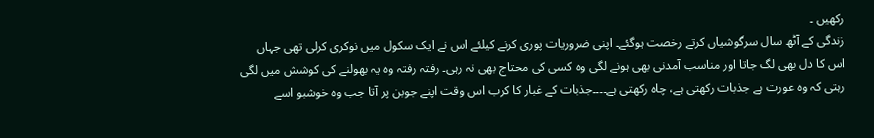رکھیں ۔
زندگی کے آٹھ سال سرگوشیاں کرتے رخصت ہوگئے۔ اپنی ضروریات پوری کرنے کیلئے اس نے ایک سکول میں نوکری کرلی تھی جہاں اس کا دل بھی لگ جاتا اور مناسب آمدنی بھی ہونے لگی وہ کسی کی محتاج بھی نہ رہی۔ رفتہ رفتہ وہ یہ بھولنے کی کوشش میں لگی رہتی کہ وہ عورت ہے جذبات رکھتی ہے، چاہ رکھتی ہے۔۔۔۔جذبات کے غبار کا کرب اس وقت اپنے جوبن پر آتا جب وہ خوشبو اسے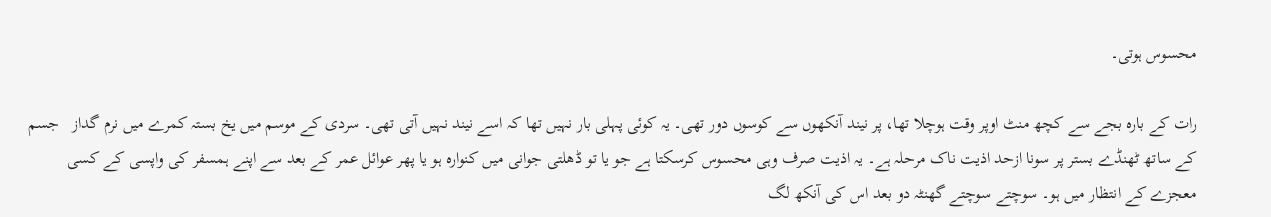محسوس ہوتی۔

رات کے بارہ بجے سے کچھ منٹ اوپر وقت ہوچلا تھا، پر نیند آنکھوں سے کوسوں دور تھی۔ یہ کوئی پہلی بار نہیں تھا کہ اسے نیند نہیں آتی تھی۔ سردی کے موسم میں یخ بستہ کمرے میں نرم گداز   جسم کے ساتھ ٹھنڈے بستر پر سونا ازحد اذیت ناک مرحلہ ہے۔ یہ اذیت صرف وہی محسوس کرسکتا ہے جو یا تو ڈھلتی جوانی میں کنوارہ ہو یا پھر عوائل عمر کے بعد سے اپنے ہمسفر کی واپسی کے کسی معجزے کے انتظار میں ہو۔ سوچتے سوچتے گھنٹہ دو بعد اس کی آنکھ لگ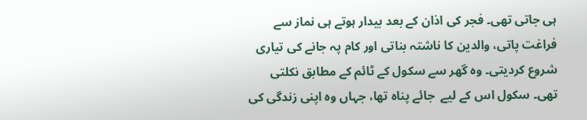ہی جاتی تھی۔ فجر کی اذان کے بعد بیدار ہوتے ہی نماز سے فراغت پاتی، والدین کا ناشتہ بناتی اور کام پہ جانے کی تیاری شروع کردیتی۔ وہ گھر سے سکول کے ٹائم کے مطابق نکلتی تھی۔ سکول اس کے لیے  جائے پناہ تھا، جہاں وہ اپنی زندگی کی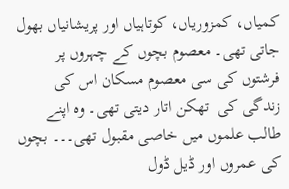کمیاں، کمزوریاں، کوتاہیاں اور پریشانیاں بھول جاتی تھی۔ معصوم بچوں کے چہروں پر فرشتوں کی سی معصوم مسکان اس کی زندگی کی  تھکن اتار دیتی تھی۔ وہ اپنے طالب علموں میں خاصی مقبول تھی۔۔۔ بچوں کی عمروں اور ڈیل ڈول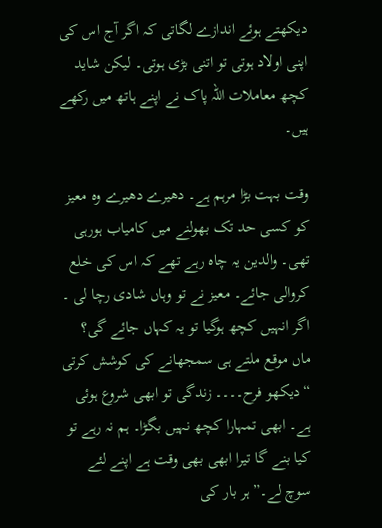دیکھتے ہوئے اندازے لگاتی کہ اگر آج اس کی اپنی اولاد ہوتی تو اتنی بڑی ہوتی۔ لیکن شاید کچھ معاملات اللہ پاک نے اپنے ہاتھ میں رکھے ہیں۔

وقت بہت بڑا مرہم ہے۔ دھیرے دھیرے وہ معیز کو کسی حد تک بھولنے میں کامیاب ہورہی تھی۔ والدین یہ چاہ رہے تھے کہ اس کی خلع کروالی جائے۔ معیز نے تو وہاں شادی رچا لی ۔ اگر انہیں کچھ ہوگیا تو یہ کہاں جائے گی؟ ماں موقع ملتے ہی سمجھانے کی کوشش کرتی “دیکھو فرح۔۔۔۔ زندگی تو ابھی شروع ہوئی ہے۔ ابھی تمہارا کچھ نہیں بگڑا۔ ہم نہ رہے تو کیا بنے گا تیرا ابھی بھی وقت ہے اپنے لئے سوچ لے۔” ہر بار کی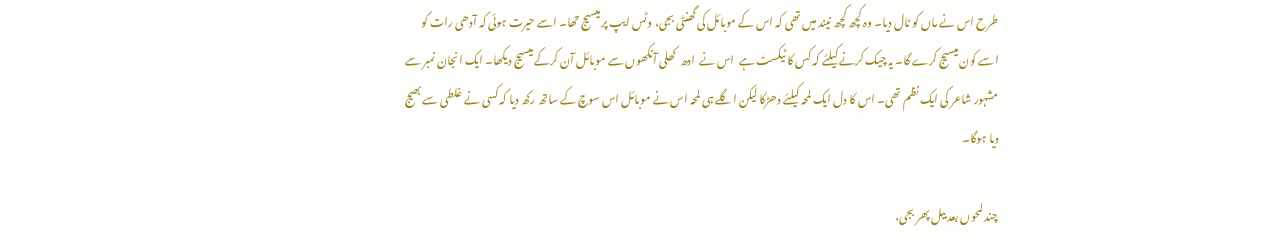طرح اس نے ماں کو ٹال دیا۔ وہ کچھ کچھ نیند میں تھی کہ اس کے موبائل کی گھنٹی بجی، وٹس ایپ پر میسیج تھا۔ اسے حیرت ہوئی کہ آدھی رات کو اسے کون میسیج کرے گا۔ یہ چیک کرنے کیلئے کہ کس کا ٹیکسٹ ہے  اس نے  ادھ  کھلی آنکھوں سے موبائل آن کرکے میسیج دیکھا۔ ایک انجان نمبر سے مشہور شاعر کی ایک نظم تھی۔ اس کا دل ایک لمحہ کیلئے دھڑکا لیکن اگلے ہی لمحہ اس نے موبائل اس سوچ کے ساتھ رکھ دیا کہ کسی نے غلطی سے بھیج دیا ہوگا۔

چند لمحوں بعد بیل پھر بجی،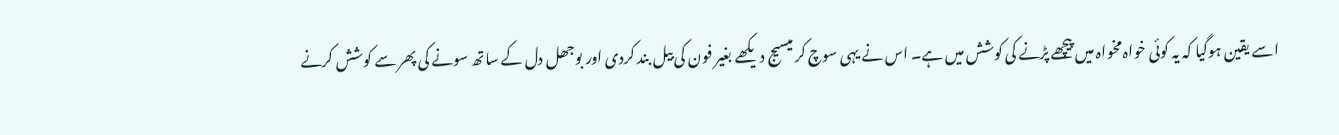اسے یقین ہوگیا کہ یہ کوئی خواہ مخواہ میں پیچھے پڑنے کی کوشش میں ہے۔ اس نے یہی سوچ کر میسیج دیکھے بغیر فون کی بیل بند کردی اور بوجھل دل کے ساتھ سونے کی پھر سے کوشش کرنے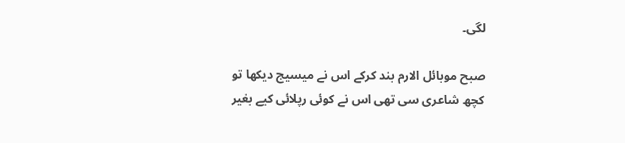لگی۔

صبح موبائل الارم بند کرکے اس نے میسیج دیکھا تو کچھ شاعری سی تھی اس نے کوئی رپلائی کیے بغیر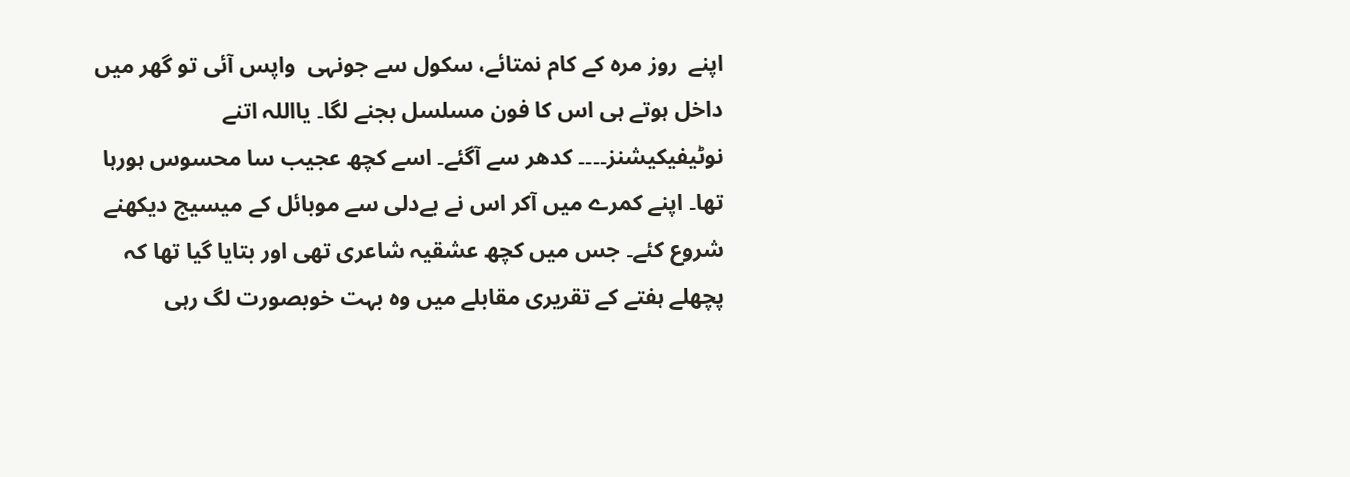اپنے  روز مرہ کے کام نمتائے، سکول سے جونہی  واپس آئی تو گھر میں داخل ہوتے ہی اس کا فون مسلسل بجنے لگا۔ یااللہ اتنے نوٹیفیکیشنز۔۔۔۔ کدھر سے آگئے۔ اسے کچھ عجیب سا محسوس ہورہا تھا۔ اپنے کمرے میں آکر اس نے بےدلی سے موبائل کے میسیج دیکھنے شروع کئے۔ جس میں کچھ عشقیہ شاعری تھی اور بتایا گیا تھا کہ پچھلے ہفتے کے تقریری مقابلے میں وہ بہت خوبصورت لگ رہی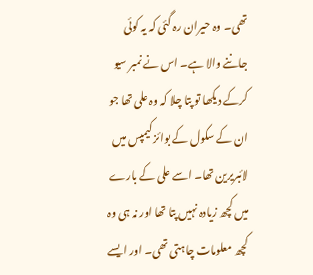تھی۔ وہ حیران رہ گئی کہ یہ کوئی جاننے والا ہے۔ اس نے نمبر سیو کرکے دیکھا تو پتا چلا کہ وہ علی تھا جو ان کے سکول کے بوائز کیمپس میں لائبریرین تھا۔ اسے علی کے بارے میں کچھ زیادہ نہیں پتا تھا اور نہ ہی وہ کچھ معلومات چاہتی تھی۔ اور ایسے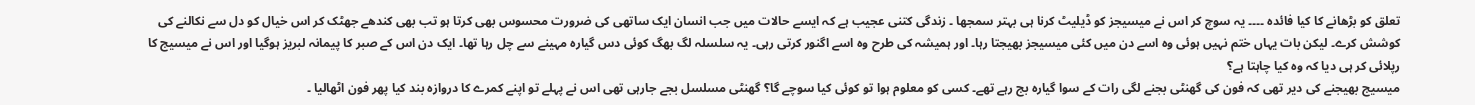تعلق کو بڑھانے کا کیا فائدہ ۔۔۔۔ یہ سوچ کر اس نے میسیجز کو ڈیلیٹ کرنا ہی بہتر سمجھا ۔ زندگی کتنی عجیب ہے کہ ایسے حالات میں جب انسان ایک ساتھی کی ضرورت محسوس بھی کرتا ہو تب بھی کندھے جھٹک کر اس خیال کو دل سے نکالنے کی کوشش کرے۔ لیکن بات یہاں ختم نہیں ہوئی وہ اسے دن میں کئی میسیجز بھیجتا رہا۔ اور ہمیشہ کی طرح وہ اسے اگنور کرتی رہی۔ یہ سلسلہ لگ بھگ کوئی دس گیارہ مہینے سے چل رہا تھا۔ ایک دن اس کے صبر کا پیمانہ لبریز ہوگیا اور اس نے میسیج کا رپلائی کر ہی دیا کہ وہ کیا چاہتا ہے؟
میسیج بھیجنے کی دیر تھی کہ فون کی گھنٹی بجنے لگی رات کے سوا گیارہ بج رہے تھے۔ کسی کو معلوم ہوا تو کوئی کیا سوچے گا؟ گھنٹی مسلسل بجے جارہی تھی اس نے پہلے تو اپنے کمرے کا دروازہ بند کیا پھر فون اٹھالیا ۔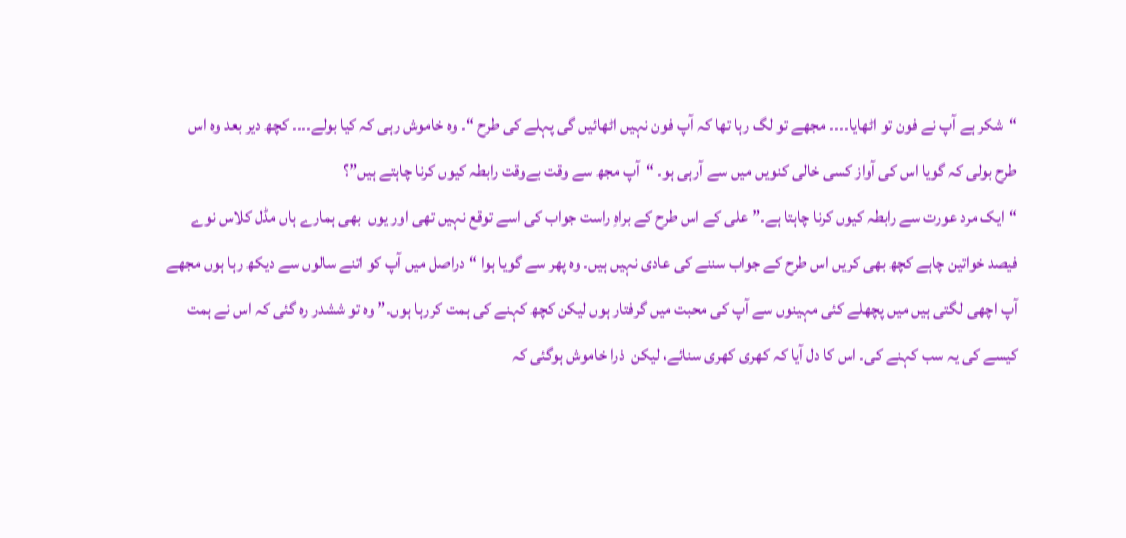“شکر ہے آپ نے فون تو اٹھایا۔۔۔۔ مجھے تو لگ رہا تھا کہ آپ فون نہیں اٹھائیں گی پہلے کی طرح “۔ وہ خاموش رہی کہ کیا بولے۔۔۔۔ کچھ دیر بعد وہ اس طرح بولی کہ گویا اس کی آواز کسی خالی کنویں میں سے آرہی ہو۔ “آپ مجھ سے وقت بےوقت رابطہ کیوں کرنا چاہتے ہیں”؟
“ایک مرد عورت سے رابطہ کیوں کرنا چاہتا ہے۔” علی کے اس طرح کے براہِ راست جواب کی اسے توقع نہیں تھی اور یوں  بھی ہمارے ہاں مڈل کلاس نوے فیصد خواتین چاہے کچھ بھی کریں اس طرح کے جواب سننے کی عادی نہیں ہیں۔ وہ پھر سے گویا ہوا “دراصل میں آپ کو اتنے سالوں سے دیکھ رہا ہوں مجھے آپ اچھی لگتی ہیں میں پچھلے کئی مہینوں سے آپ کی محبت میں گرفتار ہوں لیکن کچھ کہنے کی ہمت کررہا ہوں۔” وہ تو ششدر رہ گئی کہ اس نے ہمت کیسے کی یہ سب کہنے کی۔ اس کا دل آیا کہ کھری کھری سنائے، لیکن  ذرا خاموش ہوگئی کہ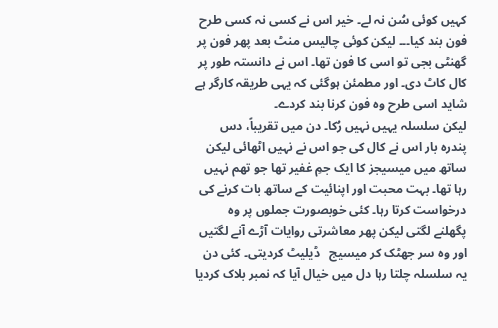کہیں کوئی سُن نہ لے۔ خیر اس نے کسی نہ کسی طرح فون بند کیا۔۔۔ لیکن کوئی چالیس منٹ بعد پھر فون پر گھنٹی بجی تو اسی کا فون تھا۔ اس نے دانستہ طور پر کال کاٹ دی۔ اور مطمئن ہوگئی کہ یہی طریقہ کارگر ہے شاید اسی طرح وہ فون کرنا بند کردے۔
لیکن سلسلہ یہیں نہیں رُکا۔ دن میں تقریباً، دس پندرہ بار اس نے کال کی جو اس نے نہیں اٹھائی لیکن ساتھ میں میسیجز کا ایک جمِ غفیر تھا جو تھم نہیں رہا تھا۔ بہت محبت اور اپنائیت کے ساتھ بات کرنے کی درخواست کرتا رہا۔ کئی خوبصورت جملوں پر وہ پگھلنے لگتی لیکن پھر معاشرتی روایات آڑے آنے لگتیں  اور وہ سر جھٹک کر میسیج   ڈیلیٹ کردیتی۔ کئی دن یہ سلسلہ چلتا رہا دل میں خیال آیا کہ نمبر بلاک کردیا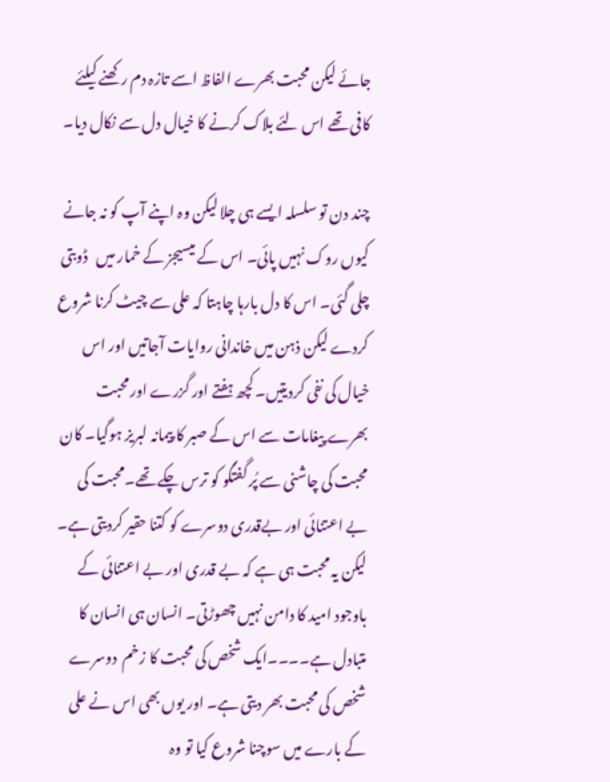جائے لیکن محبت بھرے الفاظ اسے تازہ دم رکھنے کیلئے کافی تھے اس لئے بلاک کرنے کا خیال دل سے نکال دیا۔

چند دن تو سلسلہ ایسے ہی چلا لیکن وہ اپنے آپ کو نہ جانے کیوں روک نہیں پائی۔ اس کے میسیجز کے خمار میں   ڈوبتی چلی گئی۔ اس کا دل بارہا چاہتا کہ علی سے چیٹ کرنا شروع کردے لیکن ذہن میں خاندانی روایات آجاتیں اور اس  خیال کی نفی کردیتیں۔ کچھ ہفتے اور گزرے اور محبت بھرے پیغامات سے اس کے صبر کا پیمانہ لبریز ہوگیا۔ کان محبت کی چاشنی سے پُر گفتگو کو ترس چکے تھے۔محبت کی بے اعتنائی اور بےقدری دوسرے کو کتنا حقیر کردیتی ہے۔ لیکن یہ محبت ہی ہے کہ بے قدری اور بے اعتنائی کے باوجود امید کا دامن نہیں چھوڑتی۔ انسان ہی انسان کا متبادل ہے۔۔۔۔ایک شخص کی محبت کا زخم  دوسرے شخص کی محبت بھر دیتی ہے۔ اور یوں بھی اس نے علی کے بارے میں سوچنا شروع کیا تو وہ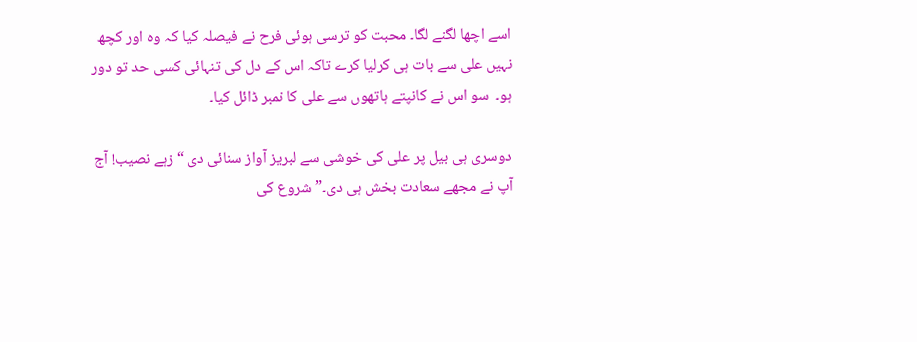اسے اچھا لگنے لگا۔ محبت کو ترسی ہوئی فرح نے فیصلہ کیا کہ وہ اور کچھ نہیں علی سے بات ہی کرلیا کرے تاکہ اس کے دل کی تنہائی کسی حد تو دور ہو۔  سو اس نے کانپتے ہاتھوں سے علی کا نمبر ڈائل کیا۔

دوسری ہی بیل پر علی کی خوشی سے لبریز آواز سنائی دی “زہے نصیب! آج آپ نے مجھے سعادت بخش ہی دی۔” شروع کی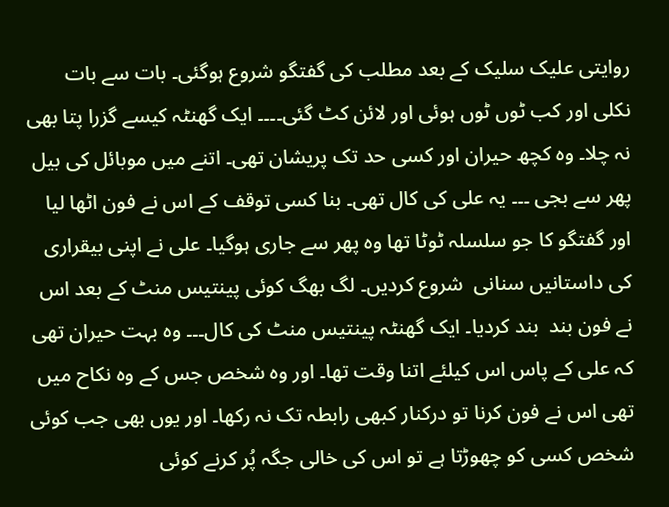روایتی علیک سلیک کے بعد مطلب کی گفتگو شروع ہوگئی۔ بات سے بات نکلی اور کب ٹوں ٹوں ہوئی اور لائن کٹ گئی۔۔۔۔ ایک گھنٹہ کیسے گزرا پتا بھی نہ چلا۔ وہ کچھ حیران اور کسی حد تک پریشان تھی۔ اتنے میں موبائل کی بیل پھر سے بجی ۔۔۔ یہ علی کی کال تھی۔ بنا کسی توقف کے اس نے فون اٹھا لیا اور گفتگو کا جو سلسلہ ٹوٹا تھا وہ پھر سے جاری ہوگیا۔ علی نے اپنی بیقراری کی داستانیں سنانی  شروع کردیں۔ لگ بھگ کوئی پینتیس منٹ کے بعد اس نے فون بند  بند کردیا۔ ایک گھنٹہ پینتیس منٹ کی کال۔۔۔ وہ بہت حیران تھی کہ علی کے پاس اس کیلئے اتنا وقت تھا۔ اور وہ شخص جس کے وہ نکاح میں تھی اس نے فون کرنا تو درکنار کبھی رابطہ تک نہ رکھا۔ اور یوں بھی جب کوئی شخص کسی کو چھوڑتا ہے تو اس کی خالی جگہ پُر کرنے کوئی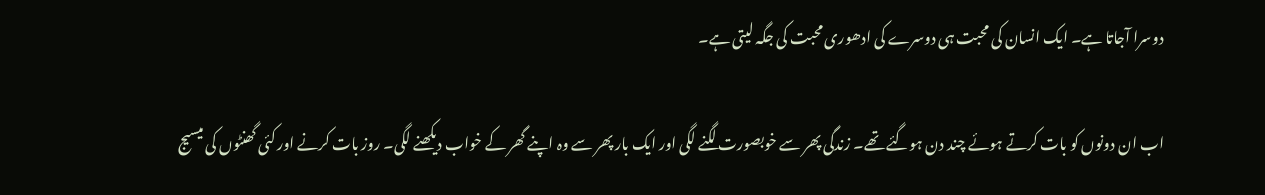دوسرا آجاتا ہے۔ ایک انسان کی محبت ہی دوسرے کی ادھوری محبت کی جگہ لیتی ہے۔

اب ان دونوں کو بات کرتے ہوئے چند دن ہوگئے تھے۔ زندگی پھر سے خوبصورت لگنے لگی اور ایک بار پھر سے وہ اپنے گھر کے خواب دیکھنے لگی۔ روز بات کرنے اور کئی گھنٹوں کی میسیج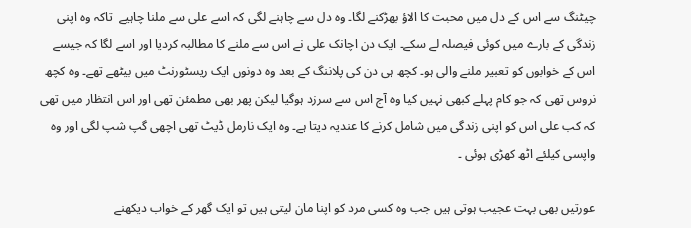چیٹنگ سے اس کے دل میں محبت کا الاؤ بھڑکنے لگا۔ وہ دل سے چاہنے لگی کہ اسے علی سے ملنا چاہیے  تاکہ وہ اپنی زندگی کے بارے میں کوئی فیصلہ لے سکے۔ ایک دن اچانک علی نے اس سے ملنے کا مطالبہ کردیا اور اسے لگا کہ جیسے اس کے خوابوں کو تعبیر ملنے والی ہو۔ کچھ ہی دن کی پلاننگ کے بعد وہ دونوں ایک ریسٹورنٹ میں بیٹھے تھے۔ وہ کچھ نروس تھی کہ جو کام پہلے کبھی نہیں کیا وہ آج اس سے سرزد ہوگیا لیکن پھر بھی مطمئن تھی اور اس انتظار میں تھی کہ کب علی اس کو اپنی زندگی میں شامل کرنے کا عندیہ دیتا ہے۔ وہ ایک نارمل ڈیٹ تھی اچھی گپ شپ لگی اور وہ واپسی کیلئے اٹھ کھڑی ہوئی ۔

عورتیں بھی بہت عجیب ہوتی ہیں جب وہ کسی مرد کو اپنا مان لیتی ہیں تو ایک گھر کے خواب دیکھنے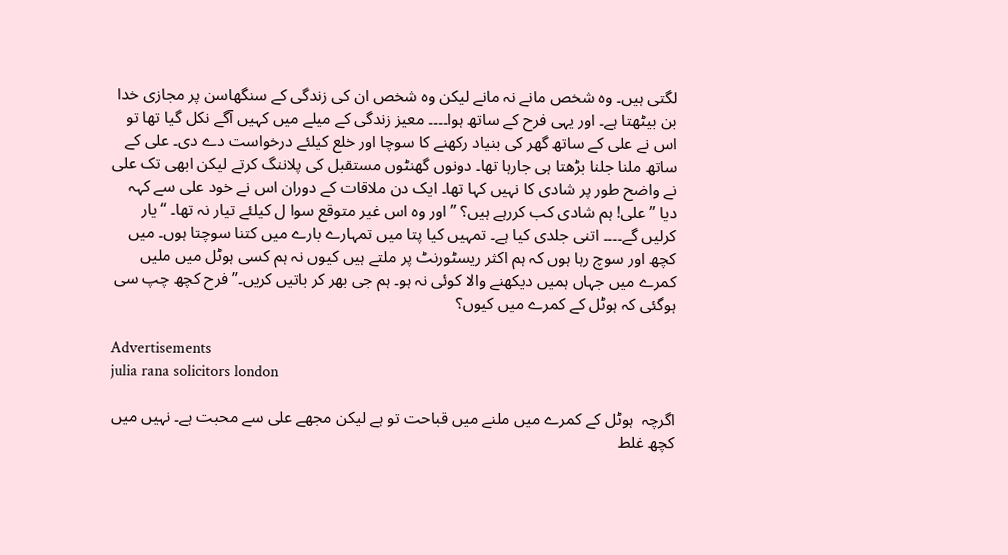لگتی ہیں۔ وہ شخص مانے نہ مانے لیکن وہ شخص ان کی زندگی کے سنگھاسن پر مجازی خدا بن بیٹھتا ہے۔ اور یہی فرح کے ساتھ ہوا۔۔۔۔ معیز زندگی کے میلے میں کہیں آگے نکل گیا تھا تو اس نے علی کے ساتھ گھر کی بنیاد رکھنے کا سوچا اور خلع کیلئے درخواست دے دی۔ علی کے ساتھ ملنا جلنا بڑھتا ہی جارہا تھا۔ دونوں گھنٹوں مستقبل کی پلاننگ کرتے لیکن ابھی تک علی نے واضح طور پر شادی کا نہیں کہا تھا۔ ایک دن ملاقات کے دوران اس نے خود علی سے کہہ دیا ” علی! ہم شادی کب کررہے ہیں؟ ” اور وہ اس غیر متوقع سوا ل کیلئے تیار نہ تھا۔ “یار کرلیں گے۔۔۔۔ اتنی جلدی کیا ہے۔ تمہیں کیا پتا میں تمہارے بارے میں کتنا سوچتا ہوں۔ میں کچھ اور سوچ رہا ہوں کہ ہم اکثر ریسٹورنٹ پر ملتے ہیں کیوں نہ ہم کسی ہوٹل میں ملیں کمرے میں جہاں ہمیں دیکھنے والا کوئی نہ ہو۔ ہم جی بھر کر باتیں کریں۔” فرح کچھ چپ سی ہوگئی کہ ہوٹل کے کمرے میں کیوں؟

Advertisements
julia rana solicitors london

اگرچہ  ہوٹل کے کمرے میں ملنے میں قباحت تو ہے لیکن مجھے علی سے محبت ہے۔ نہیں میں کچھ غلط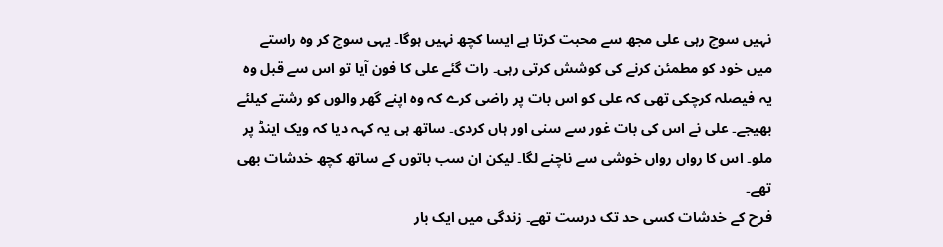نہیں سوچ رہی علی مجھ سے محبت کرتا ہے ایسا کچھ نہیں ہوگا۔ یہی سوچ کر وہ راستے میں خود کو مطمئن کرنے کی کوشش کرتی رہی۔ رات گئے علی کا فون آیا تو اس سے قبل وہ یہ فیصلہ کرچکی تھی کہ علی کو اس بات پر راضی کرے کہ وہ اپنے گھر والوں کو رشتے کیلئے بھیجے۔ علی نے اس کی بات غور سے سنی اور ہاں کردی۔ ساتھ ہی یہ کہہ دیا کہ ویک اینڈ پر ملو۔ اس کا رواں رواں خوشی سے ناچنے لگا۔ لیکن ان سب باتوں کے ساتھ کچھ خدشات بھی تھے۔
فرح کے خدشات کسی حد تک درست تھے۔ زندگی میں ایک بار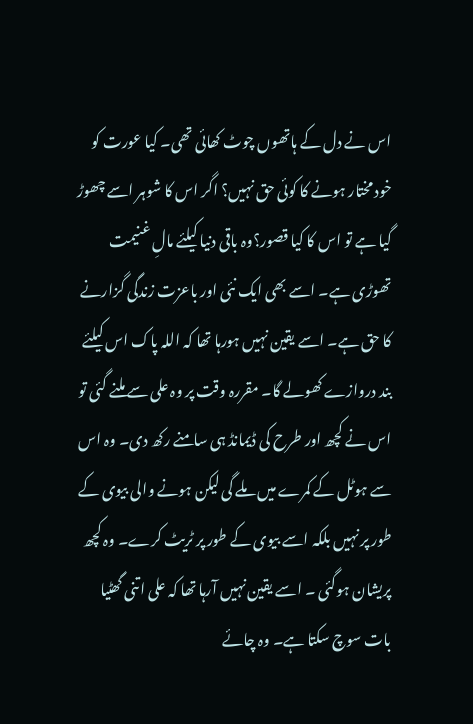اس نے دل کے ہاتھوں چوٹ کھائی تھی۔ کیا عورت کو خود مختار ہونے کا کوئی حق نہیں؟ اگر اس کا شوہر اسے چھوڑ گیا ہے تو اس کا کیا قصور؟وہ باقی دنیا کیلئے مالِ غنیمت تھوڑی ہے۔ اسے بھی ایک نئی اور باعزت زندگی گزارنے کا حق ہے۔ اسے یقین نہیں ہورہا تھا کہ اللہ پاک اس کیلئے بند دروازے کھولے گا۔ مقررہ وقت پر وہ علی سے ملنے گئی تو اس نے کچھ اور طرح کی ڈیمانڈ ہی سامنے رکھ دی۔ وہ اس سے ہوٹل کے کمرے میں ملے گی لیکن ہونے والی بیوی کے طور پر نہیں بلکہ اسے بیوی کے طور پر ٹریٹ کرے۔ وہ کچھ پریشان ہوگئی ۔ اسے یقین نہیں آرہا تھا کہ علی اتنی گھٹیا بات سوچ سکتا ہے۔ وہ چائے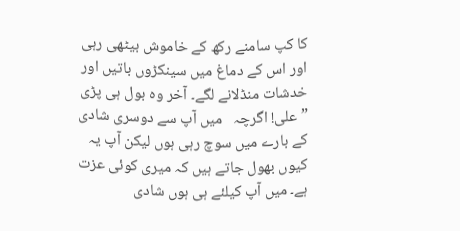کا کپ سامنے رکھ کے خاموش بیٹھی رہی اور اس کے دماغ میں سینکڑوں باتیں اور خدشات منڈلانے لگے۔ آخر وہ بول ہی پڑی ” علی! اگرچہ   میں آپ سے دوسری شادی کے بارے میں سوچ رہی ہوں لیکن آپ یہ کیوں بھول جاتے ہیں کہ میری کوئی عزت ہے۔ میں آپ کیلئے ہی ہوں شادی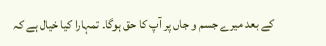کے بعد میرے جسم و جاں پر آپ کا حق ہوگا۔ تمہارا کیا خیال ہے کہ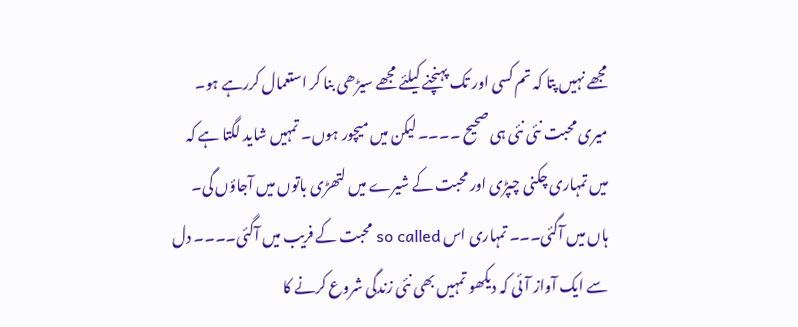مجھے نہیں پتا کہ تم کسی اور تک پہنچنے کیلئے مجھے سیڑھی بنا کر استعمال کررہے ہو۔ میری محبت نئی نئی ہی صحیح ۔۔۔۔ لیکن میں میچور ہوں۔ تمہیں شاید لگتا ہے کہ میں تمہاری چکنی چپڑی اور محبت کے شیرے میں لتھڑی باتوں میں آجاؤں گی۔ ہاں میں آگئی۔۔۔ تمہاری اس so called محبت کے فریب میں آگئی۔۔۔۔ دل سے ایک آواز آئی کہ دیکھو تمہیں بھی نئی زندگی شروع کرنے کا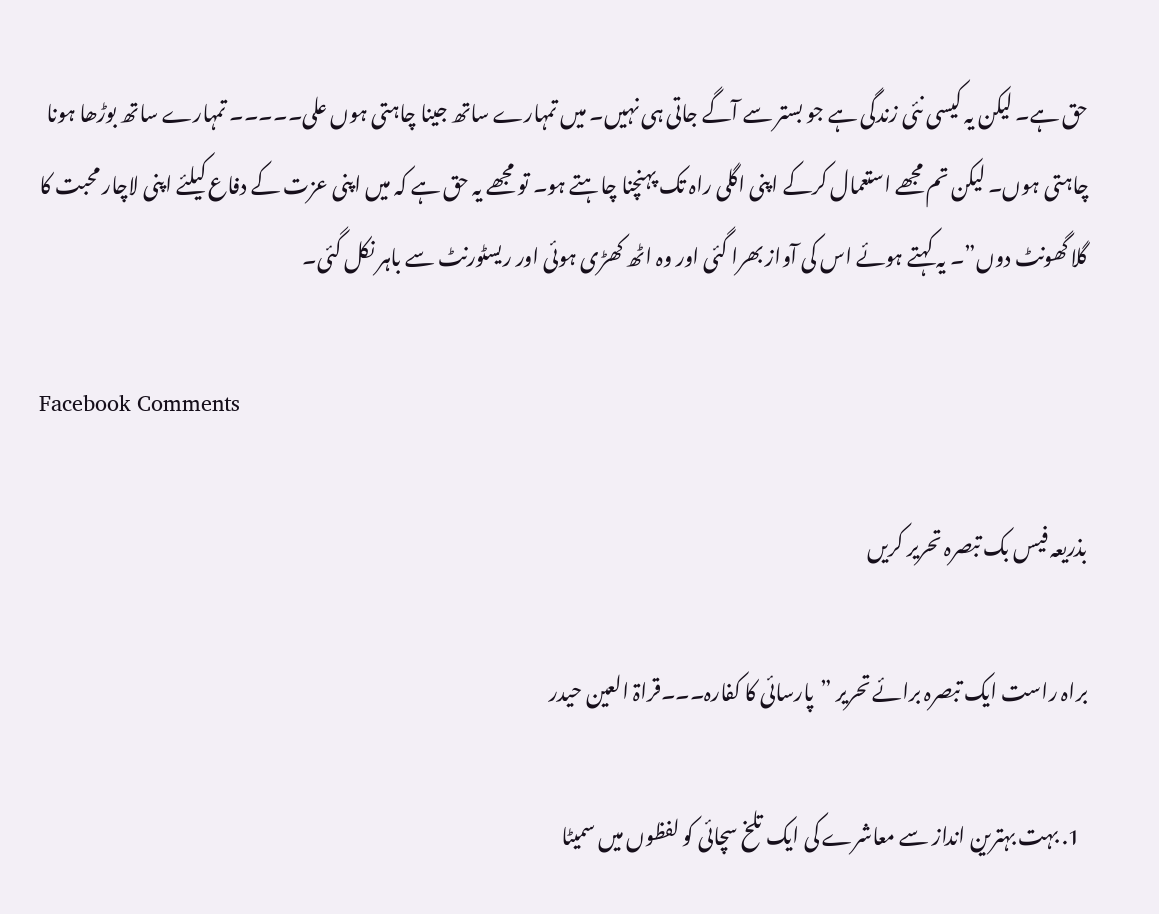حق ہے۔ لیکن یہ کیسی نئی زندگی ہے جو بستر سے آگے جاتی ہی نہیں۔ میں تمہارے ساتھ جینا چاہتی ہوں علی۔۔۔۔۔ تمہارے ساتھ بوڑھا ہونا چاہتی ہوں۔ لیکن تم مجھے استعمال کرکے اپنی اگلی راہ تک پہنچنا چاہتے ہو۔ تو مجھے یہ حق ہے کہ میں اپنی عزت کے دفاع کیلئے اپنی لاچار محبت کا گلا گھونٹ دوں”۔ یہ کہتے ہوئے اس کی آواز بھرا گئی اور وہ اٹھ کھڑی ہوئی اور ریسٹورنٹ سے باہر نکل گئی۔

Facebook Comments

بذریعہ فیس بک تبصرہ تحریر کریں

براہ راست ایک تبصرہ برائے تحریر ”پارسائی کا کفارہ۔۔۔قراۃ العین حیدر

  1. بہت بہترین انداز سے معاشرے کی ایک تلخ سچائی کو لفظوں میں سمیٹا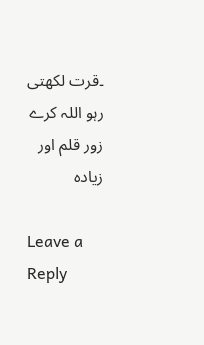۔قرت لکھتی رہو اللہ کرے زور قلم اور زیادہ

Leave a Reply